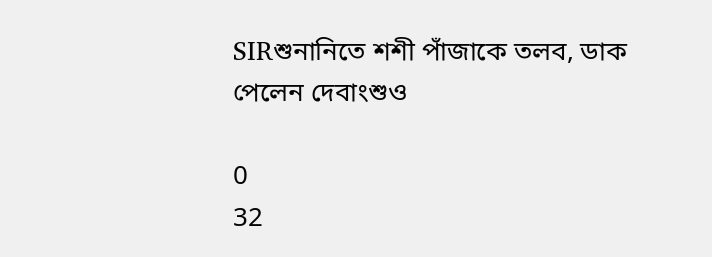SIRশুনানিতে শশী পাঁজাকে তলব, ডাক পেলেন দেবাংশুও

0
32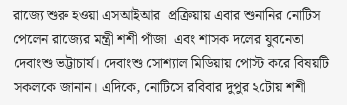রাজ্যে শুরু হওয়া এসআইআর  প্রক্রিয়ায় এবার শুনানির নোটিস পেলেন রাজ্যের মন্ত্রী শশী পাঁজা  এবং শাসক দলের যুবনেতা দেবাংশু ভট্টাচার্য। দেবাংশু সোশ্যাল মিডিয়ায় পোস্ট করে বিষয়টি সকলকে জানান। এদিকে, নোটিসে রবিবার দুপুর ২টোয় শশী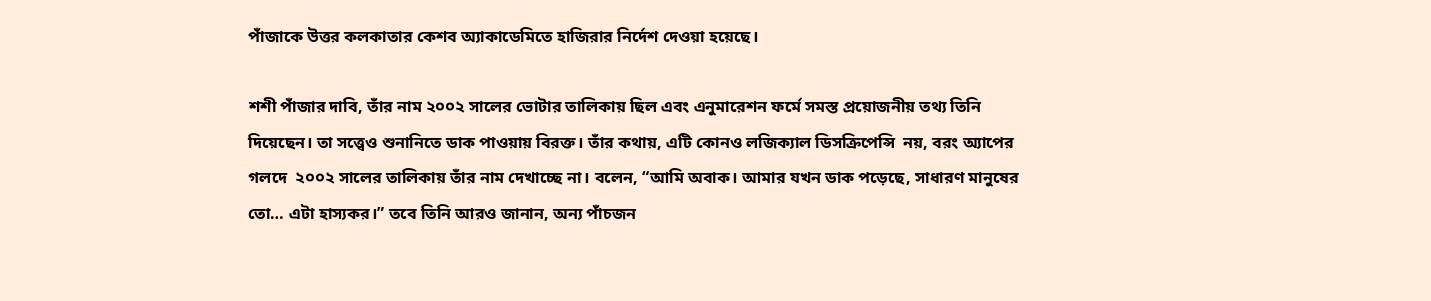পাঁজাকে উত্তর কলকাতার কেশব অ্যাকাডেমিতে হাজিরার নির্দেশ দেওয়া হয়েছে।

শশী পাঁজার দাবি, তাঁর নাম ২০০২ সালের ভোটার তালিকায় ছিল এবং এনুমারেশন ফর্মে সমস্ত প্রয়োজনীয় তথ্য তিনি দিয়েছেন। তা সত্ত্বেও শুনানিতে ডাক পাওয়ায় বিরক্ত। তাঁর কথায়, এটি কোনও লজিক্যাল ডিসক্রিপেন্সি  নয়, বরং অ্যাপের গলদে  ২০০২ সালের তালিকায় তাঁর নাম দেখাচ্ছে না। বলেন, “আমি অবাক। আমার যখন ডাক পড়েছে, সাধারণ মানুষের তো… এটা হাস্যকর।” তবে তিনি আরও জানান, অন্য পাঁচজন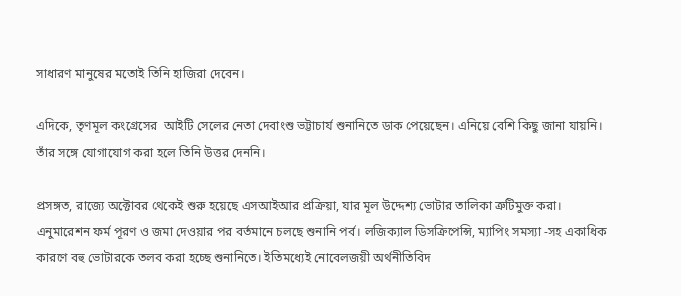সাধারণ মানুষের মতোই তিনি হাজিরা দেবেন।

এদিকে, তৃণমূল কংগ্রেসের  আইটি সেলের নেতা দেবাংশু ভট্টাচার্য শুনানিতে ডাক পেয়েছেন। এনিয়ে বেশি কিছু জানা যায়নি। তাঁর সঙ্গে যোগাযোগ করা হলে তিনি উত্তর দেননি।

প্রসঙ্গত, রাজ্যে অক্টোবর থেকেই শুরু হয়েছে এসআইআর প্রক্রিয়া, যার মূল উদ্দেশ্য ভোটার তালিকা ত্রুটিমুক্ত করা। এনুমারেশন ফর্ম পূরণ ও জমা দেওয়ার পর বর্তমানে চলছে শুনানি পর্ব। লজিক্যাল ডিসক্রিপেন্সি, ম্যাপিং সমস্যা -সহ একাধিক কারণে বহু ভোটারকে তলব করা হচ্ছে শুনানিতে। ইতিমধ্যেই নোবেলজয়ী অর্থনীতিবিদ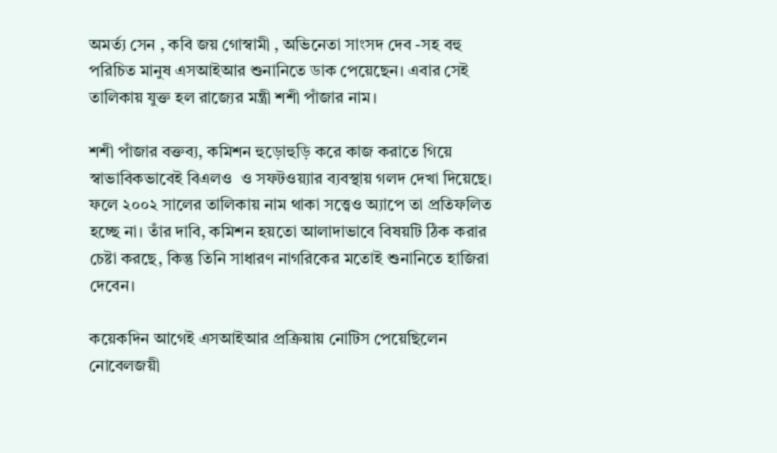অমর্ত্য সেন , কবি জয় গোস্বামী , অভিনেতা সাংসদ দেব -সহ বহু পরিচিত মানুষ এসআইআর শুনানিতে ডাক পেয়েছেন। এবার সেই তালিকায় যুক্ত হল রাজ্যের মন্ত্রী শশী পাঁজার নাম।

শশী পাঁজার বক্তব্য, কমিশন হুড়োহুড়ি করে কাজ করাতে গিয়ে স্বাভাবিকভাবেই বিএলও  ও সফটওয়্যার ব্যবস্থায় গলদ দেখা দিয়েছে। ফলে ২০০২ সালের তালিকায় নাম থাকা সত্ত্বেও অ্যাপে তা প্রতিফলিত হচ্ছে না। তাঁর দাবি, কমিশন হয়তো আলাদাভাবে বিষয়টি ঠিক করার চেষ্টা করছে, কিন্তু তিনি সাধারণ নাগরিকের মতোই শুনানিতে হাজিরা দেবেন।

কয়েকদিন আগেই এসআইআর প্রক্রিয়ায় নোটিস পেয়েছিলেন নোবেলজয়ী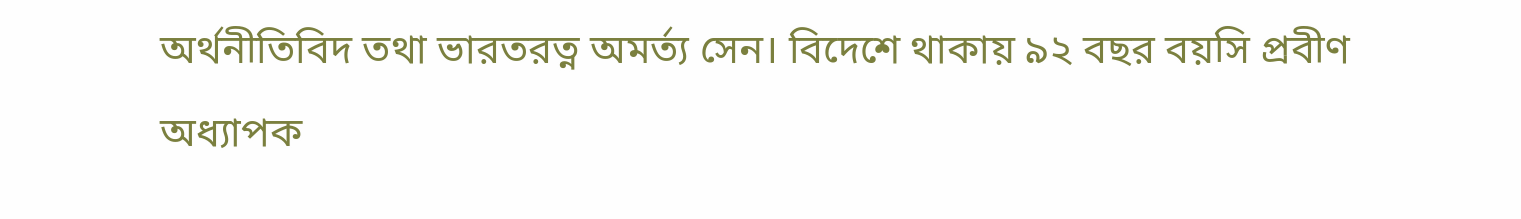অর্থনীতিবিদ তথা ভারতরত্ন অমর্ত্য সেন। বিদেশে থাকায় ৯২ বছর বয়সি প্রবীণ অধ্যাপক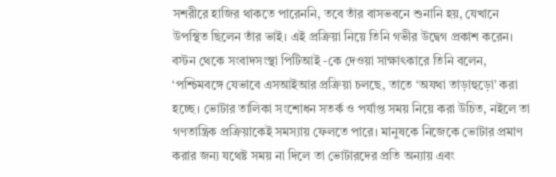সশরীরে হাজির থাকতে পারেননি, তবে তাঁর বাসভবনে শুনানি হয়, যেখানে উপস্থিত ছিলেন তাঁর ভাই। এই প্রক্রিয়া নিয়ে তিনি গভীর উদ্বেগ প্রকাশ করেন।
বস্টন থেকে সংবাদসংস্থা পিটিআই -কে দেওয়া সাক্ষাৎকারে তিনি বলেন, ‘পশ্চিমবঙ্গে যেভাবে এসআইআর প্রক্রিয়া চলছে, তাতে ‘অযথা তাড়াহুড়ো’ করা হচ্ছে। ভোটার তালিকা সংশোধন সতর্ক ও পর্যাপ্ত সময় নিয়ে করা উচিত, নইলে তা গণতান্ত্রিক প্রক্রিয়াকেই সমস্যায় ফেলতে পারে। মানুষকে নিজেকে ভোটার প্রমাণ করার জন্য যথেষ্ট সময় না দিলে তা ভোটারদের প্রতি অন্যায় এবং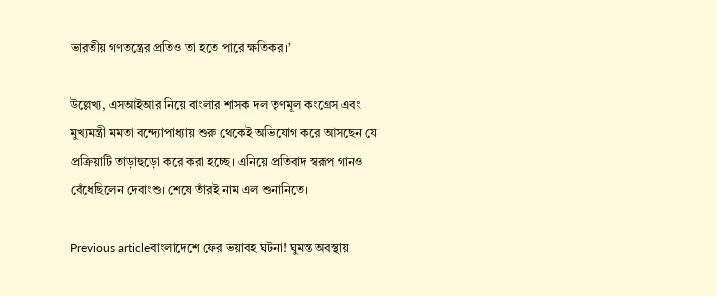ভারতীয় গণতন্ত্রের প্রতিও তা হতে পারে ক্ষতিকর।’

উল্লেখ্য, এসআইআর নিয়ে বাংলার শাসক দল তৃণমূল কংগ্রেস এবং মুখ্যমন্ত্রী মমতা বন্দ্যোপাধ্যায় শুরু থেকেই অভিযোগ করে আসছেন যে প্রক্রিয়াটি তাড়াহুড়ো করে করা হচ্ছে। এনিয়ে প্রতিবাদ স্বরূপ গানও বেঁধেছিলেন দেবাংশু। শেষে তাঁরই নাম এল শুনানিতে।

Previous articleবাংলাদেশে ফের ভয়াবহ ঘটনা! ঘুমন্ত অবস্থায়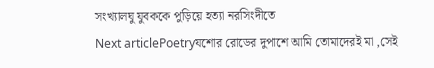সংখ্যালঘু যুবককে পুড়িয়ে হত্যা নরসিংদীতে
Next articlePoetryযশোর রোডের দুপাশে আমি তোমাদেরই মা ,সেই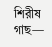শিরীষ গাছ—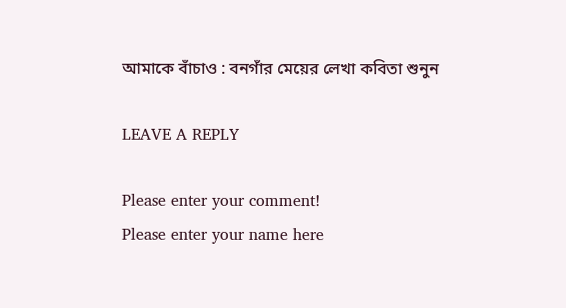আমাকে বাঁচাও : বনগাঁর মেয়ের লেখা কবিতা শুনুন

LEAVE A REPLY

Please enter your comment!
Please enter your name here